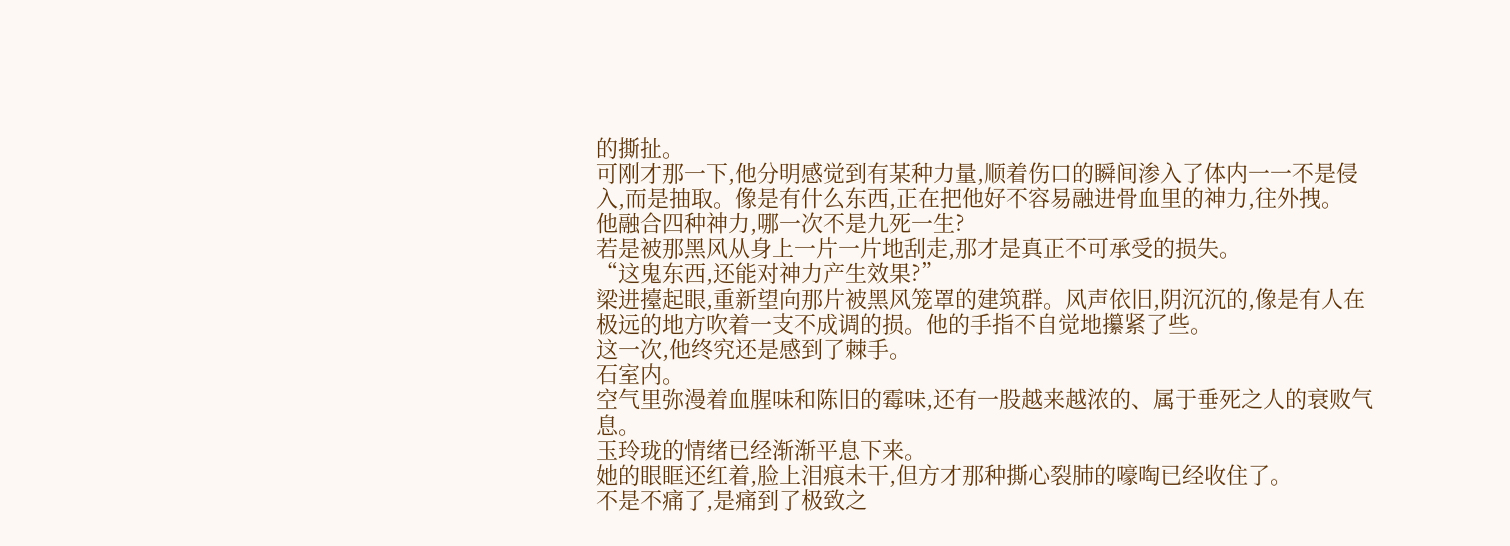的撕扯。
可刚才那一下,他分明感觉到有某种力量,顺着伤口的瞬间渗入了体内一一不是侵入,而是抽取。像是有什么东西,正在把他好不容易融进骨血里的神力,往外拽。
他融合四种神力,哪一次不是九死一生?
若是被那黑风从身上一片一片地刮走,那才是真正不可承受的损失。
“这鬼东西,还能对神力产生效果?”
梁进擡起眼,重新望向那片被黑风笼罩的建筑群。风声依旧,阴沉沉的,像是有人在极远的地方吹着一支不成调的损。他的手指不自觉地攥紧了些。
这一次,他终究还是感到了棘手。
石室内。
空气里弥漫着血腥味和陈旧的霉味,还有一股越来越浓的、属于垂死之人的衰败气息。
玉玲珑的情绪已经渐渐平息下来。
她的眼眶还红着,脸上泪痕未干,但方才那种撕心裂肺的嚎啕已经收住了。
不是不痛了,是痛到了极致之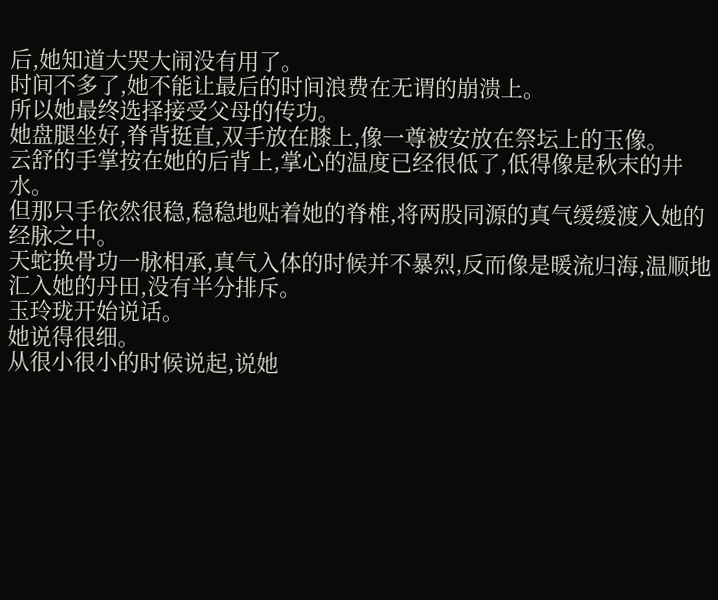后,她知道大哭大闹没有用了。
时间不多了,她不能让最后的时间浪费在无谓的崩溃上。
所以她最终选择接受父母的传功。
她盘腿坐好,脊背挺直,双手放在膝上,像一尊被安放在祭坛上的玉像。
云舒的手掌按在她的后背上,掌心的温度已经很低了,低得像是秋末的井水。
但那只手依然很稳,稳稳地贴着她的脊椎,将两股同源的真气缓缓渡入她的经脉之中。
天蛇换骨功一脉相承,真气入体的时候并不暴烈,反而像是暖流归海,温顺地汇入她的丹田,没有半分排斥。
玉玲珑开始说话。
她说得很细。
从很小很小的时候说起,说她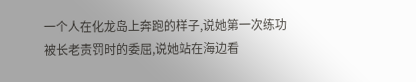一个人在化龙岛上奔跑的样子,说她第一次练功被长老责罚时的委屈,说她站在海边看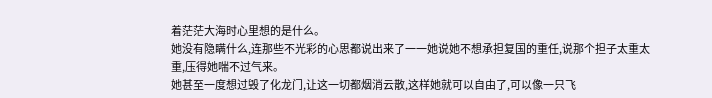着茫茫大海时心里想的是什么。
她没有隐瞒什么,连那些不光彩的心思都说出来了一一她说她不想承担复国的重任,说那个担子太重太重,压得她喘不过气来。
她甚至一度想过毁了化龙门,让这一切都烟消云散,这样她就可以自由了,可以像一只飞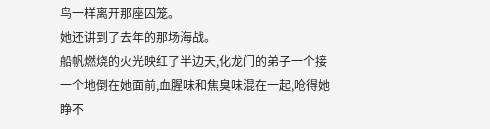鸟一样离开那座囚笼。
她还讲到了去年的那场海战。
船帆燃烧的火光映红了半边天,化龙门的弟子一个接一个地倒在她面前,血腥味和焦臭味混在一起,呛得她睁不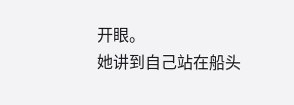开眼。
她讲到自己站在船头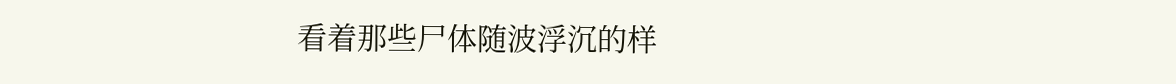看着那些尸体随波浮沉的样